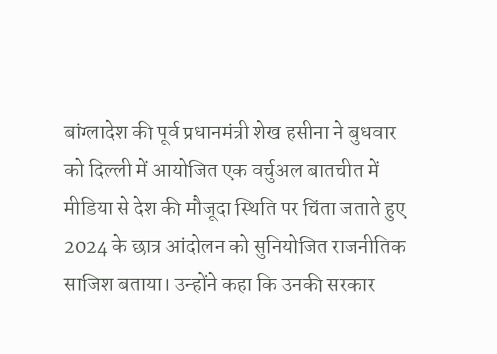बांग्लादेश की पूर्व प्रधानमंत्री शेख हसीना ने बुधवार को दिल्ली में आयोजित एक वर्चुअल बातचीत में मीडिया से देश की मौजूदा स्थिति पर चिंता जताते हुए 2024 के छात्र आंदोलन को सुनियोजित राजनीतिक साजिश बताया। उन्होंने कहा कि उनकी सरकार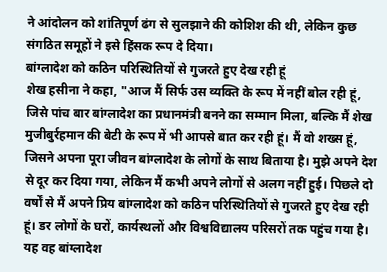ने आंदोलन को शांतिपूर्ण ढंग से सुलझाने की कोशिश की थी, लेकिन कुछ संगठित समूहों ने इसे हिंसक रूप दे दिया।
बांग्लादेश को कठिन परिस्थितियों से गुजरते हुए देख रही हूं
शेख हसीना ने कहा, "आज मैं सिर्फ उस व्यक्ति के रूप में नहीं बोल रही हूं, जिसे पांच बार बांग्लादेश का प्रधानमंत्री बनने का सम्मान मिला, बल्कि मैं शेख मुजीबुर्रहमान की बेटी के रूप में भी आपसे बात कर रही हूं। मैं वो शख्स हूं, जिसने अपना पूरा जीवन बांग्लादेश के लोगों के साथ बिताया है। मुझे अपने देश से दूर कर दिया गया, लेकिन मैं कभी अपने लोगों से अलग नहीं हुई। पिछले दो वर्षों से मैं अपने प्रिय बांग्लादेश को कठिन परिस्थितियों से गुजरते हुए देख रही हूं। डर लोगों के घरों, कार्यस्थलों और विश्वविद्यालय परिसरों तक पहुंच गया है। यह वह बांग्लादेश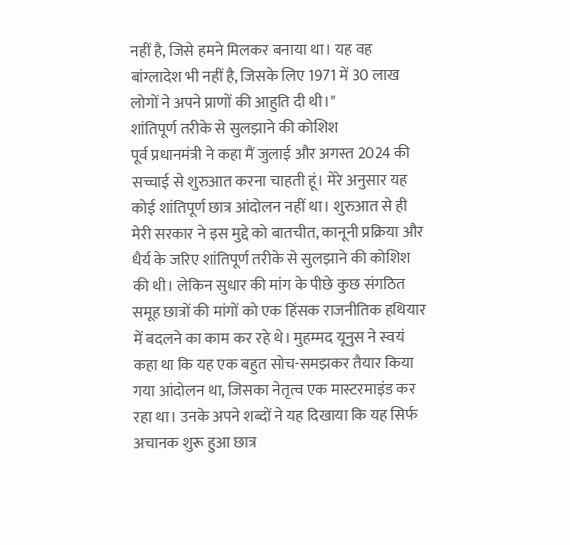नहीं है, जिसे हमने मिलकर बनाया था। यह वह बांग्लादेश भी नहीं है, जिसके लिए 1971 में 30 लाख लोगों ने अपने प्राणों की आहुति दी थी।"
शांतिपूर्ण तरीके से सुलझाने की कोशिश
पूर्व प्रधानमंत्री ने कहा मैं जुलाई और अगस्त 2024 की सच्चाई से शुरुआत करना चाहती हूं। मेरे अनुसार यह कोई शांतिपूर्ण छात्र आंदोलन नहीं था। शुरुआत से ही मेरी सरकार ने इस मुद्दे को बातचीत, कानूनी प्रक्रिया और धैर्य के जरिए शांतिपूर्ण तरीके से सुलझाने की कोशिश की थी। लेकिन सुधार की मांग के पीछे कुछ संगठित समूह छात्रों की मांगों को एक हिंसक राजनीतिक हथियार में बदलने का काम कर रहे थे। मुहम्मद यूनुस ने स्वयं कहा था कि यह एक बहुत सोच-समझकर तैयार किया गया आंदोलन था, जिसका नेतृत्व एक मास्टरमाइंड कर रहा था। उनके अपने शब्दों ने यह दिखाया कि यह सिर्फ अचानक शुरू हुआ छात्र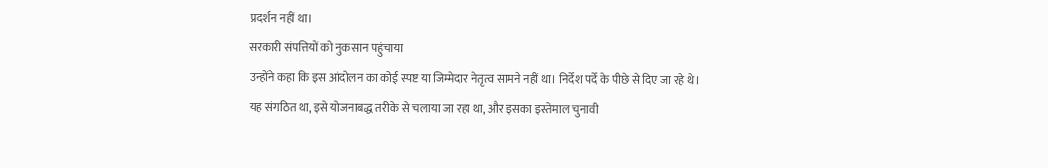प्रदर्शन नहीं था।
सरकारी संपत्तियों को नुकसान पहुंचाया
उन्होंने कहा कि इस आंदोलन का कोई स्पष्ट या जिम्मेदार नेतृत्व सामने नहीं था। निर्देश पर्दे के पीछे से दिए जा रहे थे। यह संगठित था, इसे योजनाबद्ध तरीके से चलाया जा रहा था, और इसका इस्तेमाल चुनावी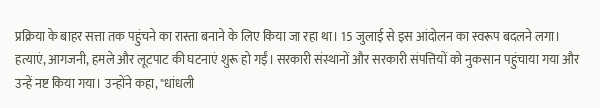प्रक्रिया के बाहर सत्ता तक पहुंचने का रास्ता बनाने के लिए किया जा रहा था। 15 जुलाई से इस आंदोलन का स्वरूप बदलने लगा। हत्याएं, आगजनी, हमले और लूटपाट की घटनाएं शुरू हो गईं। सरकारी संस्थानों और सरकारी संपत्तियों को नुकसान पहुंचाया गया और उन्हें नष्ट किया गया। उन्होंने कहा, "धांधली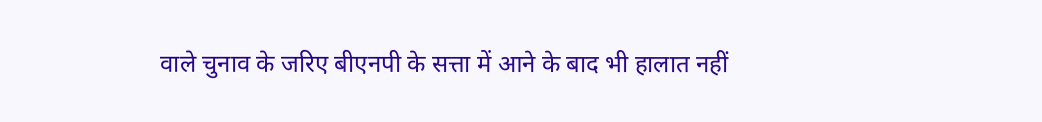वाले चुनाव के जरिए बीएनपी के सत्ता में आने के बाद भी हालात नहीं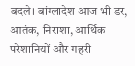बदले। बांग्लादेश आज भी डर, आतंक, निराशा, आर्थिक परेशानियों और गहरी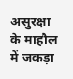असुरक्षा के माहौल में जकड़ा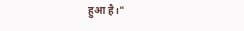हुआ है।"